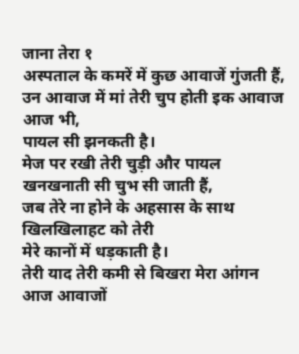जाना तेरा १
अस्पताल के कमरें में कुछ आवाजें गुंजती हैं,
उन आवाज में मां तेरी चुप होती इक आवाज आज भी,
पायल सी झनकती है।
मेज पर रखी तेरी चुड़ी और पायल खनखनाती सी चुभ सी जाती हैं,
जब तेरे ना होने के अहसास के साथ खिलखिलाहट को तेरी
मेरे कानों में धड़काती है।
तेरी याद तेरी कमी से बिखरा मेरा आंगन आज आवाजों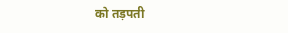को तड़पती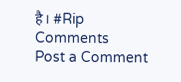है। #Rip
Comments
Post a Comment